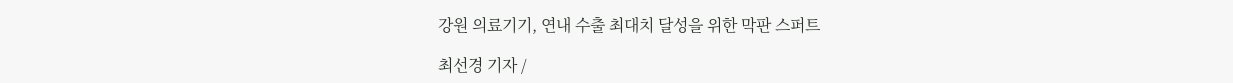강원 의료기기, 연내 수출 최대치 달성을 위한 막판 스퍼트

최선경 기자 /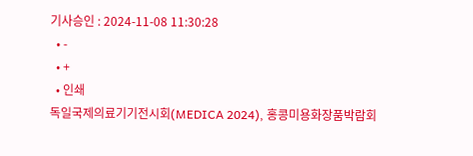기사승인 : 2024-11-08 11:30:28
  • -
  • +
  • 인쇄
독일국제의료기기전시회(MEDICA 2024), 홍콩미용화장품박람회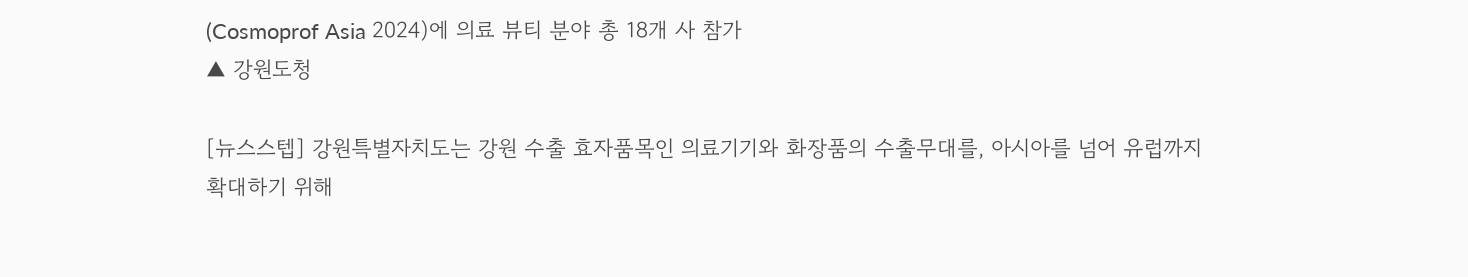(Cosmoprof Asia 2024)에 의료 뷰티 분야 총 18개 사 참가
▲ 강원도청

[뉴스스텝] 강원특별자치도는 강원 수출 효자품목인 의료기기와 화장품의 수출무대를, 아시아를 넘어 유럽까지 확대하기 위해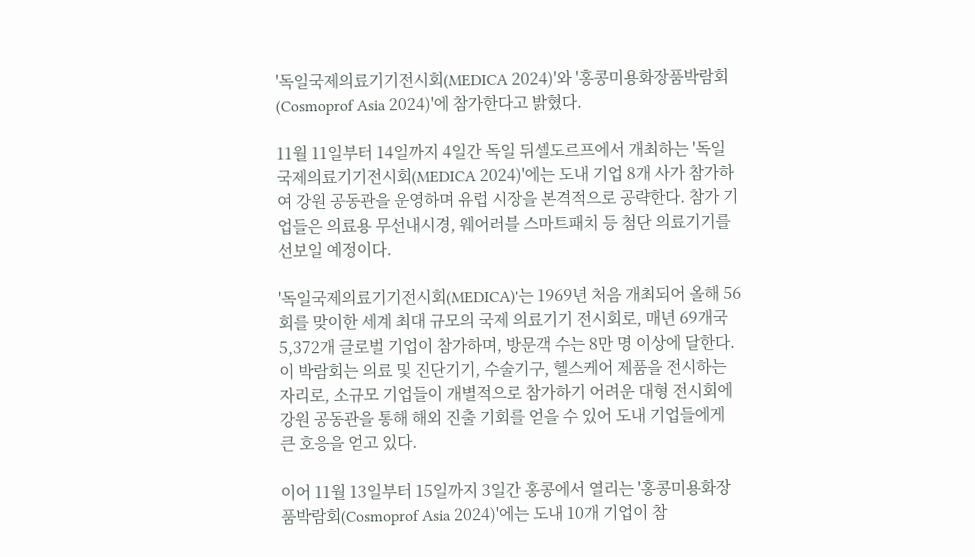'독일국제의료기기전시회(MEDICA 2024)'와 '홍콩미용화장품박람회(Cosmoprof Asia 2024)'에 참가한다고 밝혔다.

11월 11일부터 14일까지 4일간 독일 뒤셀도르프에서 개최하는 '독일국제의료기기전시회(MEDICA 2024)'에는 도내 기업 8개 사가 참가하여 강원 공동관을 운영하며 유럽 시장을 본격적으로 공략한다. 참가 기업들은 의료용 무선내시경, 웨어러블 스마트패치 등 첨단 의료기기를 선보일 예정이다.

'독일국제의료기기전시회(MEDICA)'는 1969년 처음 개최되어 올해 56회를 맞이한 세계 최대 규모의 국제 의료기기 전시회로, 매년 69개국 5,372개 글로벌 기업이 참가하며, 방문객 수는 8만 명 이상에 달한다. 이 박람회는 의료 및 진단기기, 수술기구, 헬스케어 제품을 전시하는 자리로, 소규모 기업들이 개별적으로 참가하기 어려운 대형 전시회에 강원 공동관을 통해 해외 진출 기회를 얻을 수 있어 도내 기업들에게 큰 호응을 얻고 있다.

이어 11월 13일부터 15일까지 3일간 홍콩에서 열리는 '홍콩미용화장품박람회(Cosmoprof Asia 2024)'에는 도내 10개 기업이 참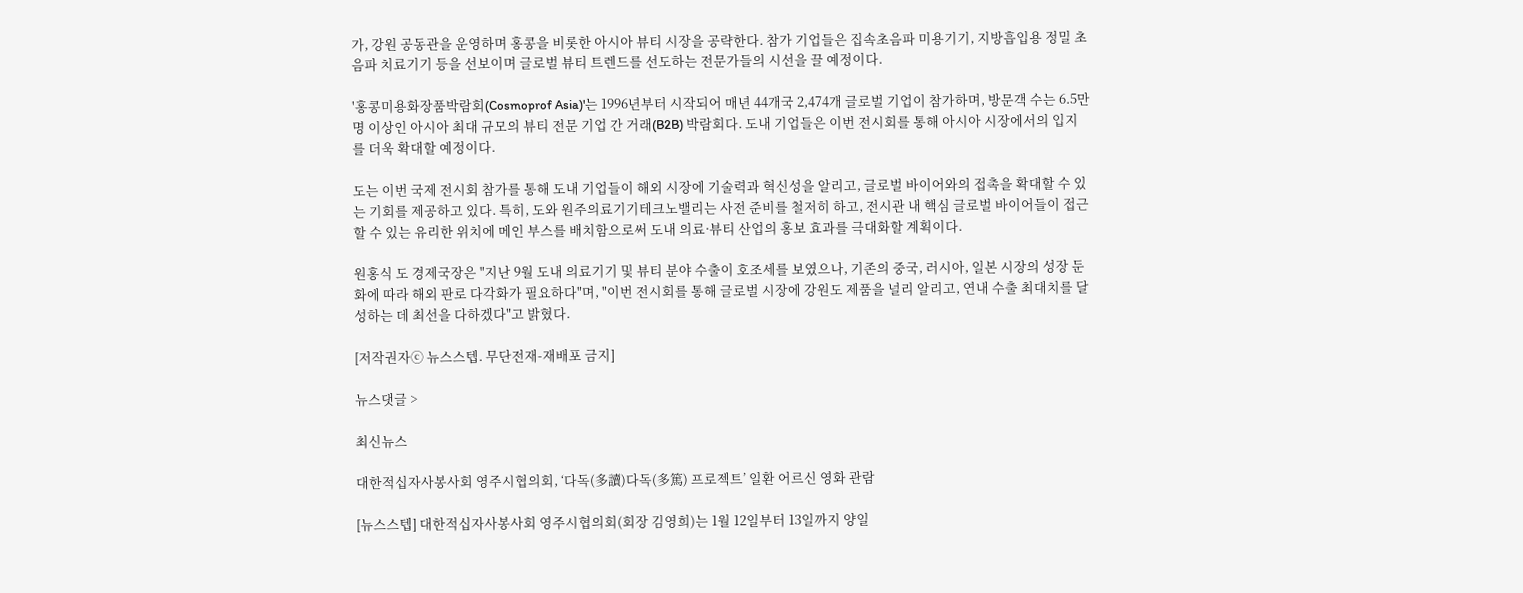가, 강원 공동관을 운영하며 홍콩을 비롯한 아시아 뷰티 시장을 공략한다. 참가 기업들은 집속초음파 미용기기, 지방흡입용 정밀 초음파 치료기기 등을 선보이며 글로벌 뷰티 트렌드를 선도하는 전문가들의 시선을 끌 예정이다.

'홍콩미용화장품박람회(Cosmoprof Asia)'는 1996년부터 시작되어 매년 44개국 2,474개 글로벌 기업이 참가하며, 방문객 수는 6.5만 명 이상인 아시아 최대 규모의 뷰티 전문 기업 간 거래(B2B) 박람회다. 도내 기업들은 이번 전시회를 통해 아시아 시장에서의 입지를 더욱 확대할 예정이다.

도는 이번 국제 전시회 참가를 통해 도내 기업들이 해외 시장에 기술력과 혁신성을 알리고, 글로벌 바이어와의 접촉을 확대할 수 있는 기회를 제공하고 있다. 특히, 도와 원주의료기기테크노밸리는 사전 준비를 철저히 하고, 전시관 내 핵심 글로벌 바이어들이 접근할 수 있는 유리한 위치에 메인 부스를 배치함으로써 도내 의료·뷰티 산업의 홍보 효과를 극대화할 계획이다.

원홍식 도 경제국장은 "지난 9월 도내 의료기기 및 뷰티 분야 수출이 호조세를 보였으나, 기존의 중국, 러시아, 일본 시장의 성장 둔화에 따라 해외 판로 다각화가 필요하다"며, "이번 전시회를 통해 글로벌 시장에 강원도 제품을 널리 알리고, 연내 수출 최대치를 달성하는 데 최선을 다하겠다"고 밝혔다.

[저작권자ⓒ 뉴스스텝. 무단전재-재배포 금지]

뉴스댓글 >

최신뉴스

대한적십자사봉사회 영주시협의회, ‘다독(多讀)다독(多篤) 프로젝트’ 일환 어르신 영화 관람

[뉴스스텝] 대한적십자사봉사회 영주시협의회(회장 김영희)는 1월 12일부터 13일까지 양일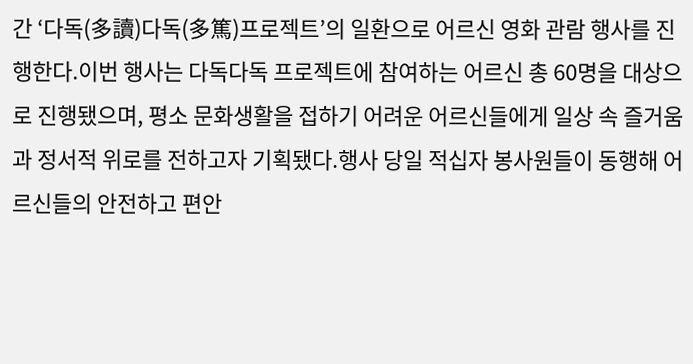간 ‘다독(多讀)다독(多篤)프로젝트’의 일환으로 어르신 영화 관람 행사를 진행한다.이번 행사는 다독다독 프로젝트에 참여하는 어르신 총 60명을 대상으로 진행됐으며, 평소 문화생활을 접하기 어려운 어르신들에게 일상 속 즐거움과 정서적 위로를 전하고자 기획됐다.행사 당일 적십자 봉사원들이 동행해 어르신들의 안전하고 편안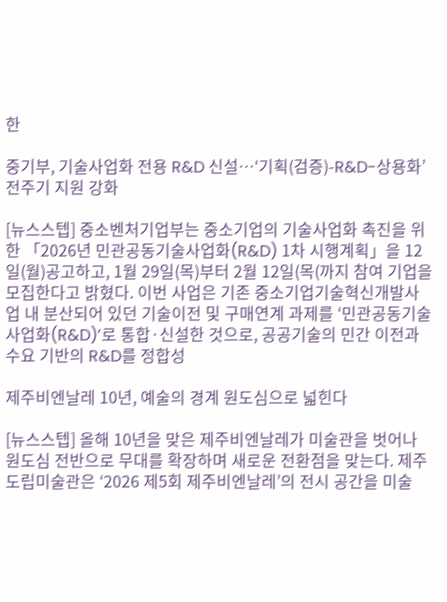한

중기부, 기술사업화 전용 R&D 신설…‘기획(검증)-R&D-상용화’ 전주기 지원 강화

[뉴스스텝] 중소벤처기업부는 중소기업의 기술사업화 촉진을 위한 「2026년 민관공동기술사업화(R&D) 1차 시행계획」을 12일(월)공고하고, 1월 29일(목)부터 2월 12일(목(까지 참여 기업을 모집한다고 밝혔다. 이번 사업은 기존 중소기업기술혁신개발사업 내 분산되어 있던 기술이전 및 구매연계 과제를 ‘민관공동기술사업화(R&D)’로 통합·신설한 것으로, 공공기술의 민간 이전과 수요 기반의 R&D를 정합성

제주비엔날레 10년, 예술의 경계 원도심으로 넓힌다

[뉴스스텝] 올해 10년을 맞은 제주비엔날레가 미술관을 벗어나 원도심 전반으로 무대를 확장하며 새로운 전환점을 맞는다. 제주도립미술관은 ‘2026 제5회 제주비엔날레’의 전시 공간을 미술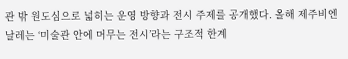관 밖 원도심으로 넓히는 운영 방향과 전시 주제를 공개했다. 올해 제주비엔날레는 ‘미술관 안에 머무는 전시’라는 구조적 한계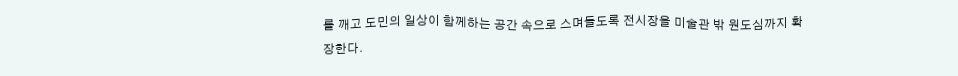를 깨고 도민의 일상이 함께하는 공간 속으로 스며들도록 전시장을 미술관 밖 원도심까지 확장한다.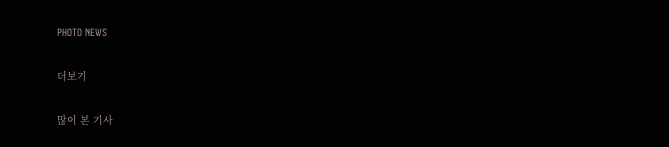PHOTO NEWS

더보기

많이 본 기사